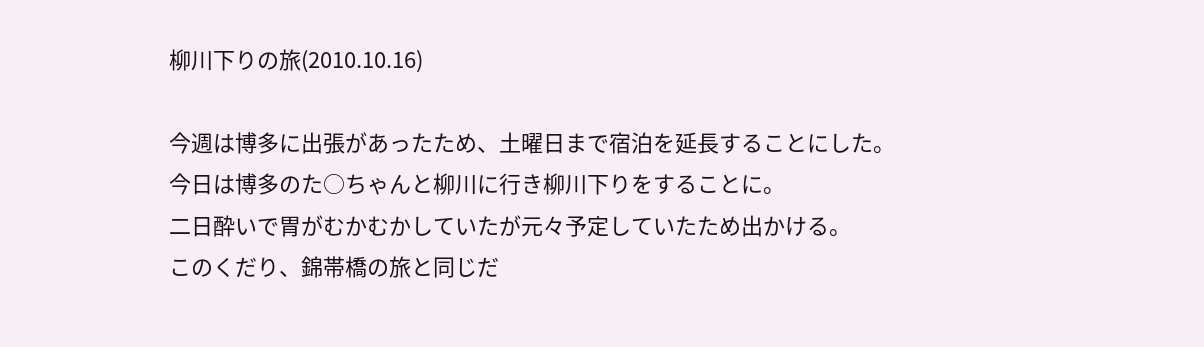柳川下りの旅(2010.10.16)

今週は博多に出張があったため、土曜日まで宿泊を延長することにした。
今日は博多のた○ちゃんと柳川に行き柳川下りをすることに。
二日酔いで胃がむかむかしていたが元々予定していたため出かける。
このくだり、錦帯橋の旅と同じだ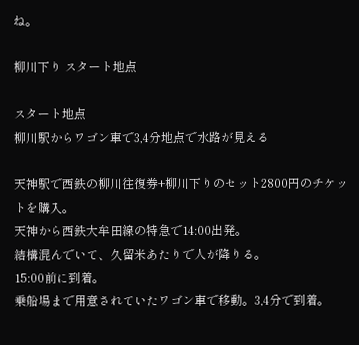ね。

柳川下り スタート地点

スタート地点
柳川駅からワゴン車で3,4分地点で水路が見える

天神駅で西鉄の柳川往復券+柳川下りのセット2800円のチケットを購入。
天神から西鉄大牟田線の特急で14:00出発。
結構混んでいて、久留米あたりで人が降りる。
15:00前に到着。
乗船場まで用意されていたワゴン車で移動。3,4分で到着。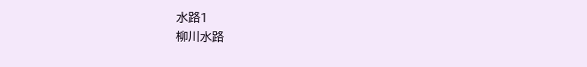水路1
柳川水路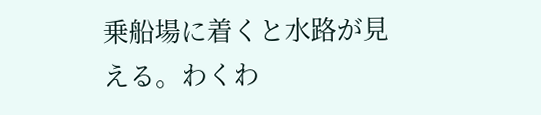乗船場に着くと水路が見える。わくわ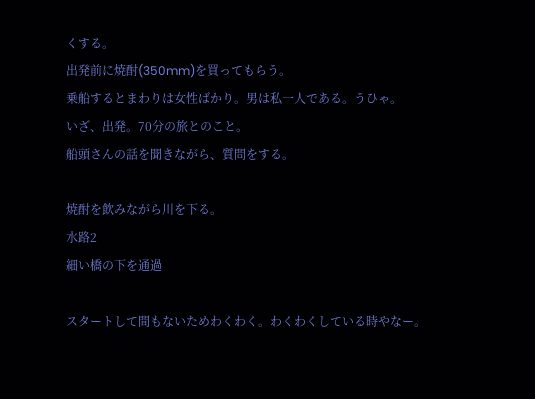くする。
出発前に焼酎(350mm)を買ってもらう。
乗船するとまわりは女性ばかり。男は私一人である。うひゃ。
いざ、出発。70分の旅とのこと。
船頭さんの話を聞きながら、質問をする。

焼酎を飲みながら川を下る。
水路2
細い橋の下を通過

スタートして間もないためわくわく。わくわくしている時やなー。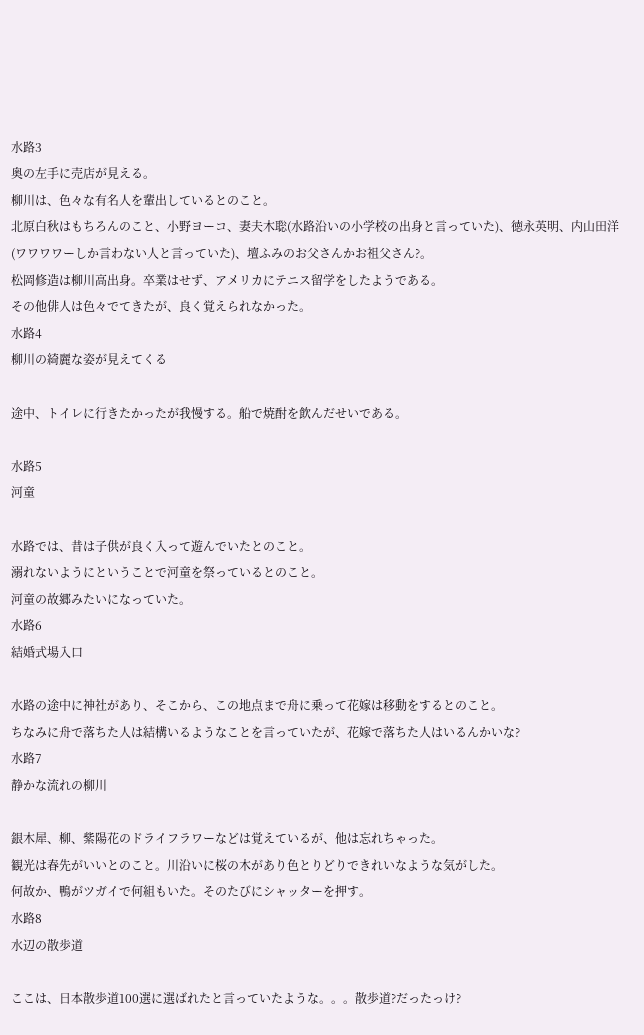水路3
奥の左手に売店が見える。
柳川は、色々な有名人を輩出しているとのこと。
北原白秋はもちろんのこと、小野ヨーコ、妻夫木聡(水路沿いの小学校の出身と言っていた)、徳永英明、内山田洋(ワワワワーしか言わない人と言っていた)、壇ふみのお父さんかお祖父さん?。
松岡修造は柳川高出身。卒業はせず、アメリカにテニス留学をしたようである。
その他俳人は色々でてきたが、良く覚えられなかった。
水路4
柳川の綺麗な姿が見えてくる

途中、トイレに行きたかったが我慢する。船で焼酎を飲んだせいである。

水路5
河童

水路では、昔は子供が良く入って遊んでいたとのこと。
溺れないようにということで河童を祭っているとのこと。
河童の故郷みたいになっていた。
水路6
結婚式場入口

水路の途中に神社があり、そこから、この地点まで舟に乗って花嫁は移動をするとのこと。
ちなみに舟で落ちた人は結構いるようなことを言っていたが、花嫁で落ちた人はいるんかいな?
水路7
静かな流れの柳川

銀木犀、柳、紫陽花のドライフラワーなどは覚えているが、他は忘れちゃった。
観光は春先がいいとのこと。川沿いに桜の木があり色とりどりできれいなような気がした。
何故か、鴨がツガイで何組もいた。そのたびにシャッターを押す。
水路8
水辺の散歩道

ここは、日本散歩道100選に選ばれたと言っていたような。。。散歩道?だったっけ?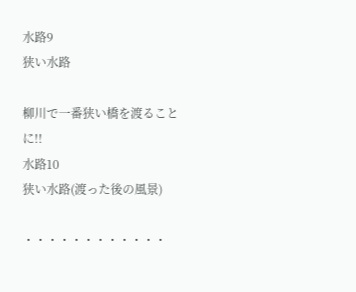水路9
狭い水路

柳川で一番狭い橋を渡ることに!!
水路10
狭い水路(渡った後の風景)

・・・・・・・・・・・・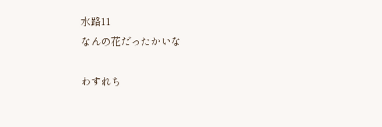水路11
なんの花だったかいな

わすれち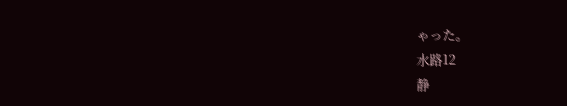ゃった。
水路12
静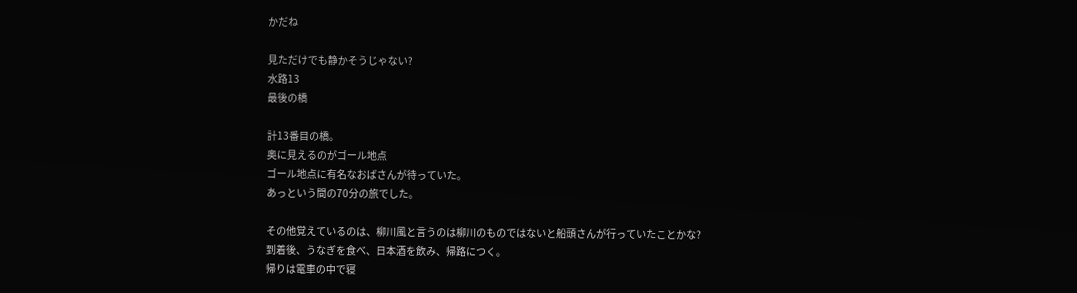かだね

見ただけでも静かそうじゃない?
水路13
最後の橋

計13番目の橋。
奥に見えるのがゴール地点
ゴール地点に有名なおばさんが待っていた。
あっという間の70分の旅でした。

その他覚えているのは、柳川風と言うのは柳川のものではないと船頭さんが行っていたことかな?
到着後、うなぎを食べ、日本酒を飲み、帰路につく。
帰りは電車の中で寝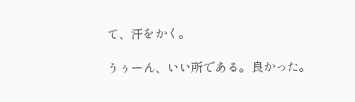て、汗をかく。

うぅーん、いい所である。良かった。